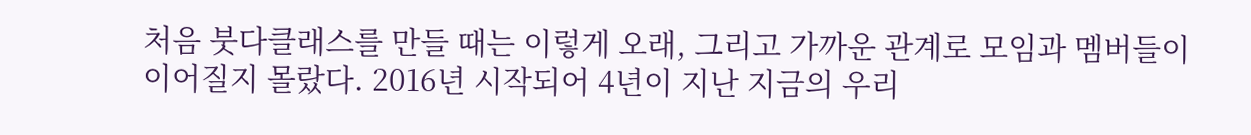처음 붓다클래스를 만들 때는 이렇게 오래, 그리고 가까운 관계로 모임과 멤버들이 이어질지 몰랐다. 2016년 시작되어 4년이 지난 지금의 우리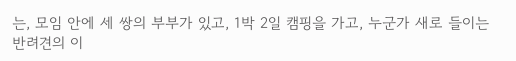는, 모임 안에 세 쌍의 부부가 있고, 1박 2일 캠핑을 가고, 누군가 새로 들이는 반려견의 이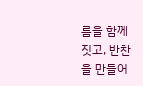름을 함께 짓고, 반찬을 만들어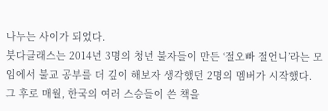나누는 사이가 되었다.
붓다클래스는 2014년 3명의 청년 불자들이 만든 ‘절오빠 절언니’라는 모임에서 불교 공부를 더 깊이 해보자 생각했던 2명의 멤버가 시작했다. 그 후로 매월, 한국의 여러 스승들이 쓴 책을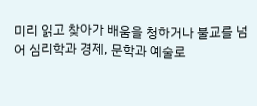미리 읽고 찾아가 배움을 청하거나 불교를 넘어 심리학과 경제, 문학과 예술로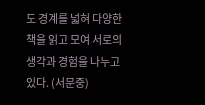도 경계를 넓혀 다양한 책을 읽고 모여 서로의 생각과 경험을 나누고 있다. (서문중)